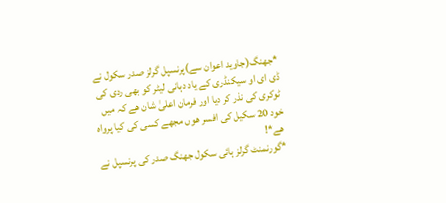*جھنگ(جاوید اعوان سے)پرنسپل گرلز صدر سکول نے ڈی ای او سیکنڈری کے یاد دہانی لیٹر کو بھی ردی کی ٹوکری کی نذر کر دیا اور فرمان اعلیٰ شان ھے کہ میں خود 20 سکیل کی افسر ھوں مجھے کسی کی کیا پرواہ ھے*!
*گورنمنٹ گرلز ہائی سکول جھنگ صدر کی پرنسپل نے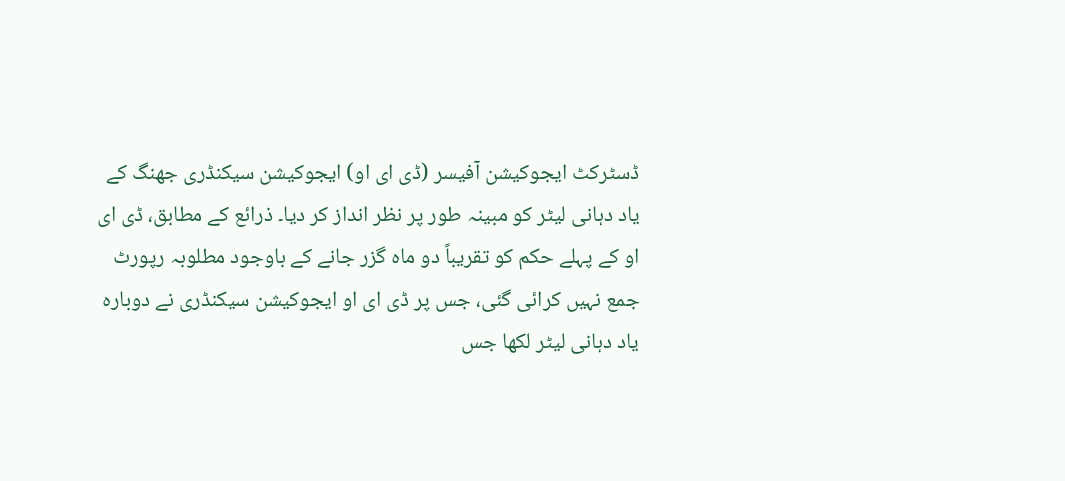ڈسٹرکٹ ایجوکیشن آفیسر (ڈی ای او) ایجوکیشن سیکنڈری جھنگ کے یاد دہانی لیٹر کو مبینہ طور پر نظر انداز کر دیا۔ ذرائع کے مطابق، ڈی ای او کے پہلے حکم کو تقریباً دو ماہ گزر جانے کے باوجود مطلوبہ رپورٹ جمع نہیں کرائی گئی، جس پر ڈی ای او ایجوکیشن سیکنڈری نے دوبارہ یاد دہانی لیٹر لکھا جس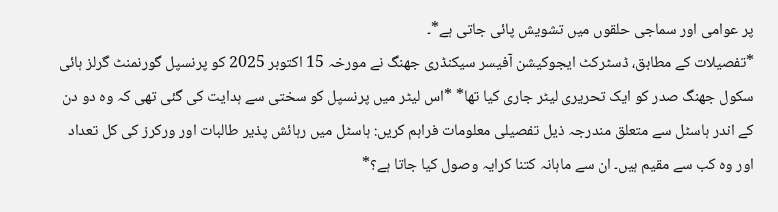پر عوامی اور سماجی حلقوں میں تشویش پائی جاتی ہے*۔
*تفصیلات کے مطابق، ڈسٹرکٹ ایجوکیشن آفیسر سیکنڈری جھنگ نے مورخہ 15 اکتوبر 2025 کو پرنسپل گورنمنٹ گرلز ہائی سکول جھنگ صدر کو ایک تحریری لیٹر جاری کیا تھا* *اس لیٹر میں پرنسپل کو سختی سے ہدایت کی گئی تھی کہ وہ دو دن کے اندر ہاسٹل سے متعلق مندرجہ ذیل تفصیلی معلومات فراہم کریں: ہاسٹل میں رہائش پذیر طالبات اور ورکرز کی کل تعداد اور وہ کب سے مقیم ہیں۔ ان سے ماہانہ کتنا کرایہ وصول کیا جاتا ہے؟*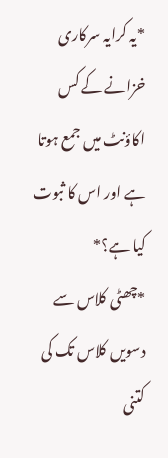*یہ کرایہ سرکاری خزانے کے کس اکاؤنٹ میں جمع ہوتا ہے اور اس کا ثبوت کیا ہے؟*
*چھٹی کلاس سے دسویں کلاس تک کی کتنی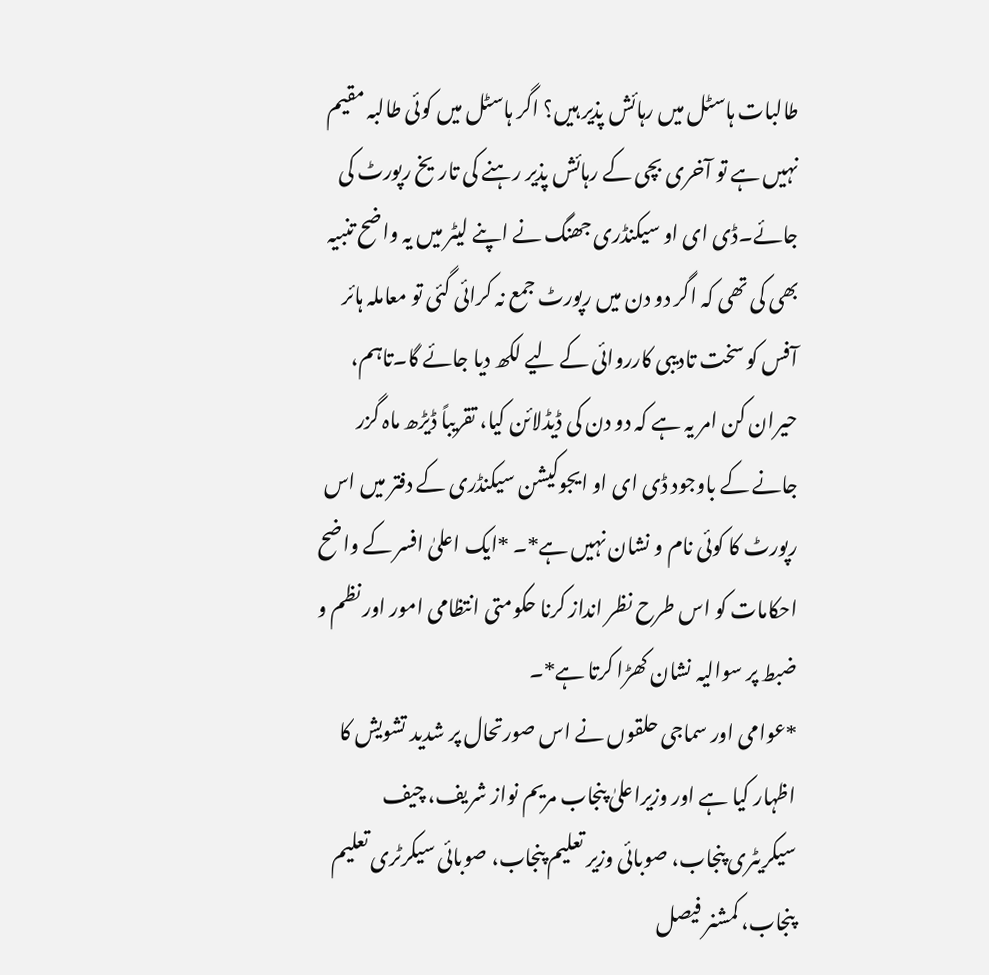طالبات ہاسٹل میں رہائش پذیر ہیں؟ اگر ہاسٹل میں کوئی طالبہ مقیم نہیں ہے تو آخری بچی کے رہائش پذیر رہنے کی تاریخ رپورٹ کی جائے۔ڈی ای او سیکنڈری جھنگ نے اپنے لیٹر میں یہ واضح تنبیہ بھی کی تھی کہ اگر دو دن میں رپورٹ جمع نہ کرائی گئی تو معاملہ ہائر آفس کو سخت تادیبی کارروائی کے لیے لکھ دیا جائے گا۔تاہم، حیران کن امر یہ ہے کہ دو دن کی ڈیڈلائن کیا، تقریباً ڈیڑھ ماہ گزر جانے کے باوجود ڈی ای او ایجوکیشن سیکنڈری کے دفتر میں اس رپورٹ کا کوئی نام و نشان نہیں ہے*۔ *ایک اعلیٰ افسر کے واضح احکامات کو اس طرح نظر انداز کرنا حکومتی انتظامی امور اور نظم و ضبط پر سوالیہ نشان کھڑا کرتا ہے*۔
*عوامی اور سماجی حلقوں نے اس صورتحال پر شدید تشویش کا اظہار کیا ہے اور وزیراعلیٰ پنجاب مریم نواز شریف، چیف سیکریٹری پنجاب، صوبائی وزیر تعلیم پنجاب، صوبائی سیکرٹری تعلیم پنجاب، کمشنر فیصل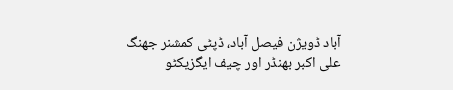آباد ڈویژن فیصل آباد، ڈپٹی کمشنر جھنگ علی اکبر بھنڈر اور چیف ایگزیکٹو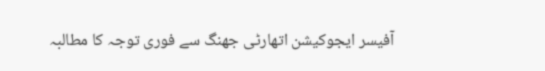آفیسر ایجوکیشن اتھارٹی جھنگ سے فوری توجہ کا مطالبہ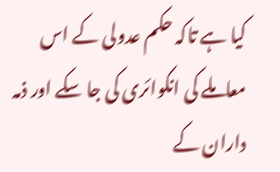کیا ہے تاکہ حکم عدولی کے اس معاملے کی انکوائری کی جا سکے اور ذمہ داران کے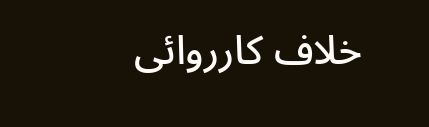خلاف کارروائی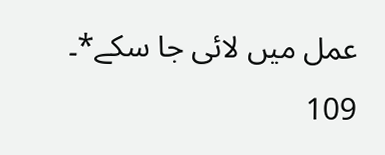عمل میں لائی جا سکے*۔
109